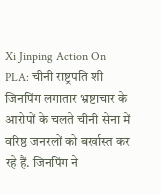Xi Jinping Action On PLA: चीनी राष्ट्रपति शी जिनपिंग लगातार भ्रष्टाचार के आरोपों के चलते चीनी सेना में वरिष्ठ जनरलों को बर्खास्त कर रहे हैं. जिनपिंग ने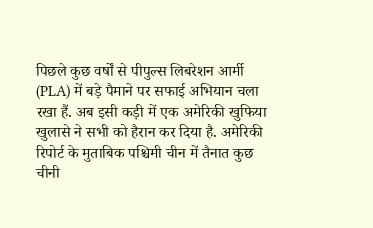पिछले कुछ वर्षों से पीपुल्स लिबरेशन आर्मी (PLA) में बड़े पैमाने पर सफाई अभियान चला रखा हैं. अब इसी कड़ी में एक अमेरिकी खुफिया खुलासे ने सभी को हैरान कर दिया है. अमेरिकी रिपोर्ट के मुताबिक पश्चिमी चीन में तैनात कुछ चीनी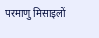परमाणु मिसाइलों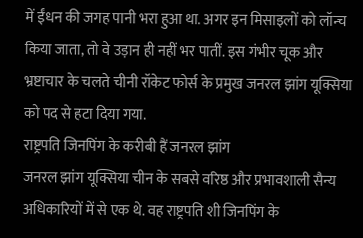में ईंधन की जगह पानी भरा हुआ था. अगर इन मिसाइलों को लॉन्च किया जाता, तो वे उड़ान ही नहीं भर पातीं. इस गंभीर चूक और भ्रष्टाचार के चलते चीनी रॉकेट फोर्स के प्रमुख जनरल झांग यूक्सिया को पद से हटा दिया गया.
राष्ट्रपति जिनपिंग के करीबी हैं जनरल झांग
जनरल झांग यूक्सिया चीन के सबसे वरिष्ठ और प्रभावशाली सैन्य अधिकारियों में से एक थे. वह राष्ट्रपति शी जिनपिंग के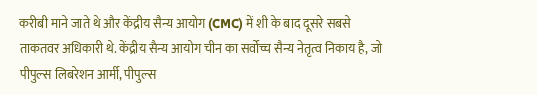करीबी माने जाते थे और केंद्रीय सैन्य आयोग (CMC) में शी के बाद दूसरे सबसे ताकतवर अधिकारी थे. केंद्रीय सैन्य आयोग चीन का सर्वोच्च सैन्य नेतृत्व निकाय है, जो पीपुल्स लिबरेशन आर्मी, पीपुल्स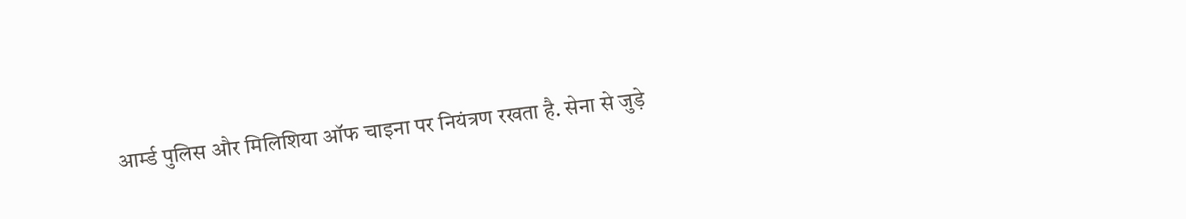आर्म्ड पुलिस और मिलिशिया ऑफ चाइना पर नियंत्रण रखता है. सेना से जुड़े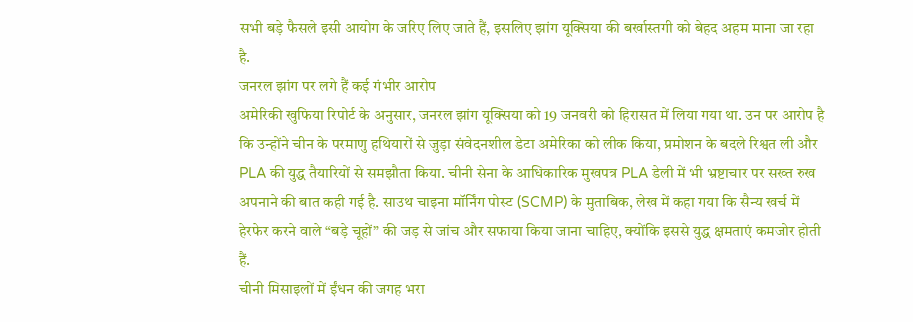सभी बड़े फैसले इसी आयोग के जरिए लिए जाते हैं, इसलिए झांग यूक्सिया की बर्खास्तगी को बेहद अहम माना जा रहा है.
जनरल झांग पर लगे हैं कई गंभीर आरोप
अमेरिकी खुफिया रिपोर्ट के अनुसार, जनरल झांग यूक्सिया को 19 जनवरी को हिरासत में लिया गया था. उन पर आरोप है कि उन्होंने चीन के परमाणु हथियारों से जुड़ा संवेदनशील डेटा अमेरिका को लीक किया, प्रमोशन के बदले रिश्वत ली और PLA की युद्ध तैयारियों से समझौता किया. चीनी सेना के आधिकारिक मुखपत्र PLA डेली में भी भ्रष्टाचार पर सख्त रुख अपनाने की बात कही गई है. साउथ चाइना मॉर्निंग पोस्ट (SCMP) के मुताबिक, लेख में कहा गया कि सैन्य खर्च में हेरफेर करने वाले “बड़े चूहों” की जड़ से जांच और सफाया किया जाना चाहिए, क्योंकि इससे युद्ध क्षमताएं कमजोर होती हैं.
चीनी मिसाइलों में ईंधन की जगह भरा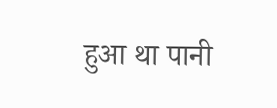हुआ था पानी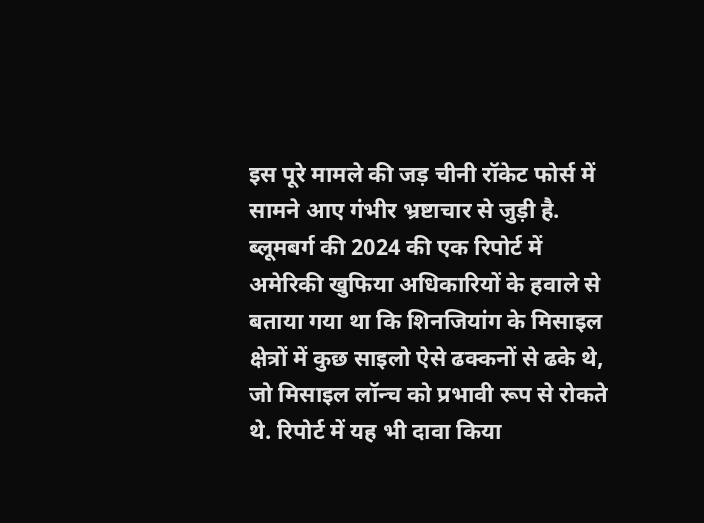इस पूरे मामले की जड़ चीनी रॉकेट फोर्स में सामने आए गंभीर भ्रष्टाचार से जुड़ी है. ब्लूमबर्ग की 2024 की एक रिपोर्ट में अमेरिकी खुफिया अधिकारियों के हवाले से बताया गया था कि शिनजियांग के मिसाइल क्षेत्रों में कुछ साइलो ऐसे ढक्कनों से ढके थे, जो मिसाइल लॉन्च को प्रभावी रूप से रोकते थे. रिपोर्ट में यह भी दावा किया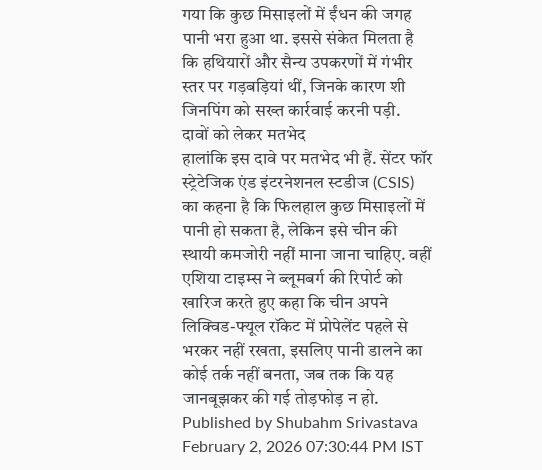गया कि कुछ मिसाइलों में ईंधन की जगह पानी भरा हुआ था. इससे संकेत मिलता है कि हथियारों और सैन्य उपकरणों में गंभीर स्तर पर गड़बड़ियां थीं, जिनके कारण शी जिनपिंग को सख्त कार्रवाई करनी पड़ी.
दावों को लेकर मतभेद
हालांकि इस दावे पर मतभेद भी हैं. सेंटर फॉर स्ट्रेटेजिक एंड इंटरनेशनल स्टडीज (CSIS) का कहना है कि फिलहाल कुछ मिसाइलों में पानी हो सकता है, लेकिन इसे चीन की स्थायी कमजोरी नहीं माना जाना चाहिए. वहीं एशिया टाइम्स ने ब्लूमबर्ग की रिपोर्ट को खारिज करते हुए कहा कि चीन अपने लिक्विड-फ्यूल रॉकेट में प्रोपेलेंट पहले से भरकर नहीं रखता, इसलिए पानी डालने का कोई तर्क नहीं बनता, जब तक कि यह जानबूझकर की गई तोड़फोड़ न हो.
Published by Shubahm Srivastava
February 2, 2026 07:30:44 PM IST